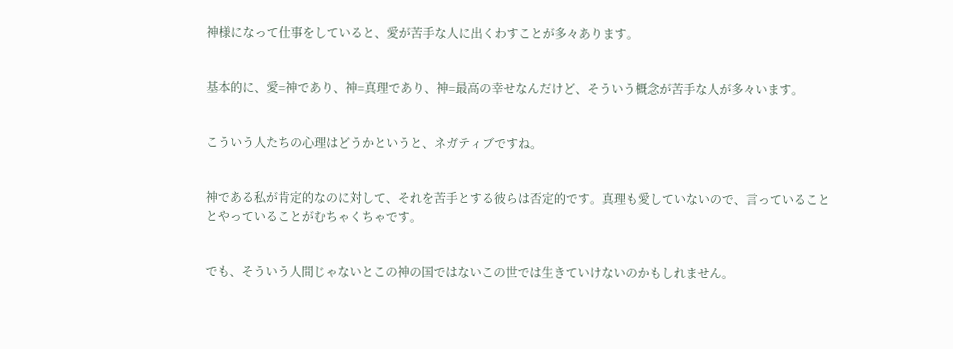神様になって仕事をしていると、愛が苦手な人に出くわすことが多々あります。


基本的に、愛=神であり、神=真理であり、神=最高の幸せなんだけど、そういう概念が苦手な人が多々います。


こういう人たちの心理はどうかというと、ネガティブですね。


神である私が肯定的なのに対して、それを苦手とする彼らは否定的です。真理も愛していないので、言っていることとやっていることがむちゃくちゃです。


でも、そういう人間じゃないとこの神の国ではないこの世では生きていけないのかもしれません。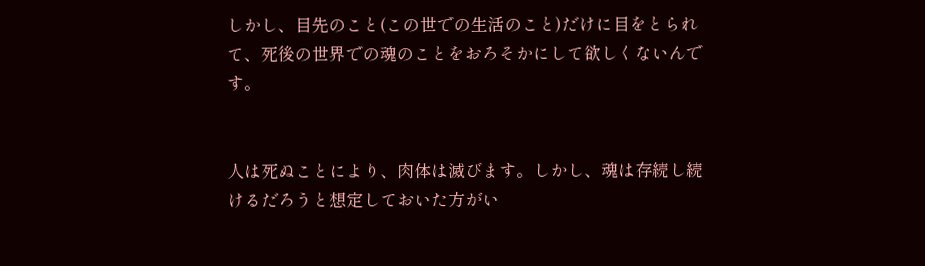しかし、目先のこと(この世での生活のこと)だけに目をとられて、死後の世界での魂のことをおろそかにして欲しくないんです。


人は死ぬことにより、肉体は滅びます。しかし、魂は存続し続けるだろうと想定しておいた方がい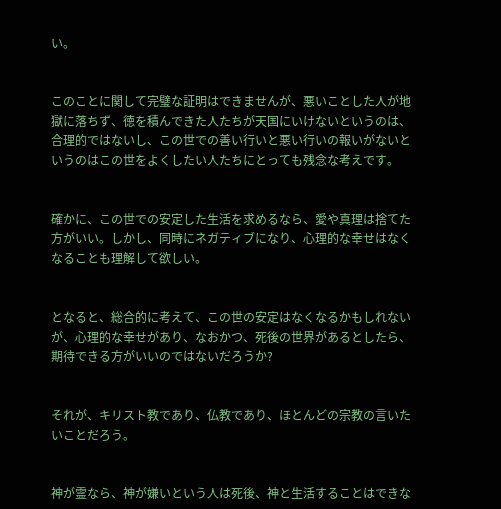い。


このことに関して完璧な証明はできませんが、悪いことした人が地獄に落ちず、徳を積んできた人たちが天国にいけないというのは、合理的ではないし、この世での善い行いと悪い行いの報いがないというのはこの世をよくしたい人たちにとっても残念な考えです。


確かに、この世での安定した生活を求めるなら、愛や真理は捨てた方がいい。しかし、同時にネガティブになり、心理的な幸せはなくなることも理解して欲しい。


となると、総合的に考えて、この世の安定はなくなるかもしれないが、心理的な幸せがあり、なおかつ、死後の世界があるとしたら、期待できる方がいいのではないだろうか?


それが、キリスト教であり、仏教であり、ほとんどの宗教の言いたいことだろう。


神が霊なら、神が嫌いという人は死後、神と生活することはできな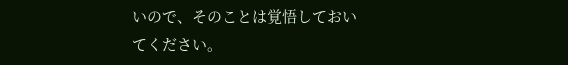いので、そのことは覚悟しておいてください。